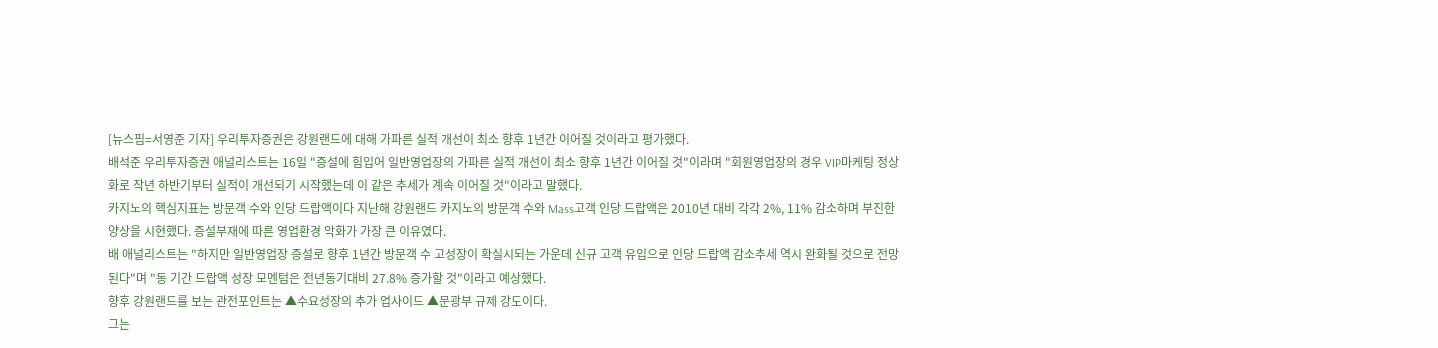[뉴스핌=서영준 기자] 우리투자증권은 강원랜드에 대해 가파른 실적 개선이 최소 향후 1년간 이어질 것이라고 평가했다.
배석준 우리투자증권 애널리스트는 16일 "증설에 힘입어 일반영업장의 가파른 실적 개선이 최소 향후 1년간 이어질 것"이라며 "회원영업장의 경우 VIP마케팅 정상화로 작년 하반기부터 실적이 개선되기 시작했는데 이 같은 추세가 계속 이어질 것"이라고 말했다.
카지노의 핵심지표는 방문객 수와 인당 드랍액이다 지난해 강원랜드 카지노의 방문객 수와 Mass고객 인당 드랍액은 2010년 대비 각각 2%, 11% 감소하며 부진한 양상을 시현했다. 증설부재에 따른 영업환경 악화가 가장 큰 이유였다.
배 애널리스트는 "하지만 일반영업장 증설로 향후 1년간 방문객 수 고성장이 확실시되는 가운데 신규 고객 유입으로 인당 드랍액 감소추세 역시 완화될 것으로 전망된다"며 "동 기간 드랍액 성장 모멘텀은 전년동기대비 27.8% 증가할 것"이라고 예상했다.
향후 강원랜드를 보는 관전포인트는 ▲수요성장의 추가 업사이드 ▲문광부 규제 강도이다.
그는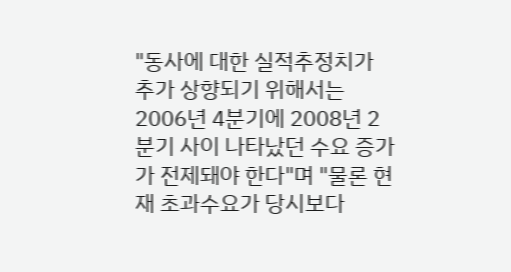"동사에 대한 실적추정치가 추가 상향되기 위해서는 2006년 4분기에 2008년 2분기 사이 나타났던 수요 증가가 전제돼야 한다"며 "물론 현재 초과수요가 당시보다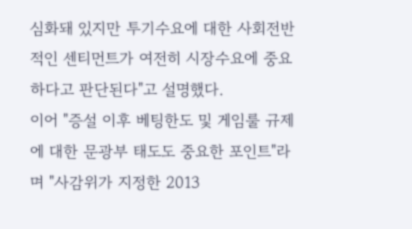심화돼 있지만 투기수요에 대한 사회전반적인 센티먼트가 여전히 시장수요에 중요하다고 판단된다"고 설명했다.
이어 "증설 이후 베팅한도 및 게임룰 규제에 대한 문광부 태도도 중요한 포인트"라며 "사감위가 지정한 2013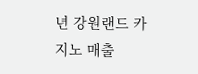년 강원랜드 카지노 매출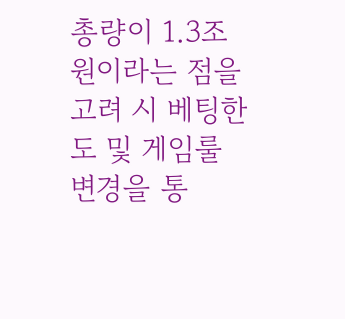총량이 1.3조원이라는 점을 고려 시 베팅한도 및 게임룰 변경을 통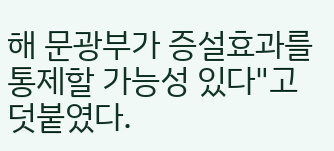해 문광부가 증설효과를 통제할 가능성 있다"고 덧붙였다.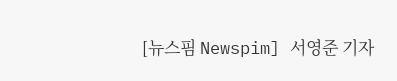[뉴스핌 Newspim] 서영준 기자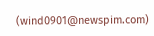(wind0901@newspim.com)